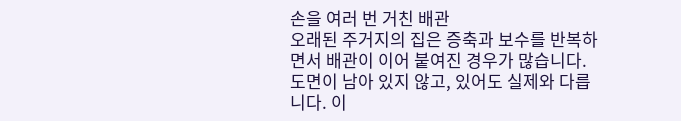손을 여러 번 거친 배관
오래된 주거지의 집은 증축과 보수를 반복하면서 배관이 이어 붙여진 경우가 많습니다. 도면이 남아 있지 않고, 있어도 실제와 다릅니다. 이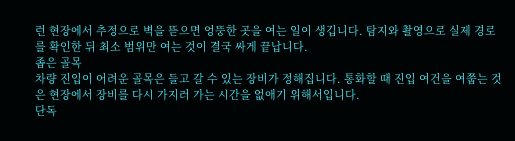런 현장에서 추정으로 벽을 뜯으면 엉뚱한 곳을 여는 일이 생깁니다. 탐지와 촬영으로 실제 경로를 확인한 뒤 최소 범위만 여는 것이 결국 싸게 끝납니다.
좁은 골목
차량 진입이 어려운 골목은 들고 갈 수 있는 장비가 정해집니다. 통화할 때 진입 여건을 여쭙는 것은 현장에서 장비를 다시 가지러 가는 시간을 없애기 위해서입니다.
단독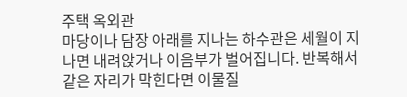주택 옥외관
마당이나 담장 아래를 지나는 하수관은 세월이 지나면 내려앉거나 이음부가 벌어집니다. 반복해서 같은 자리가 막힌다면 이물질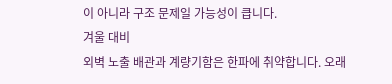이 아니라 구조 문제일 가능성이 큽니다.
겨울 대비
외벽 노출 배관과 계량기함은 한파에 취약합니다. 오래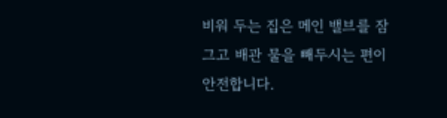비워 두는 집은 메인 밸브를 잠그고 배관 물을 빼두시는 편이 안전합니다.